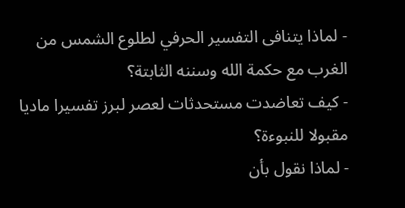- لماذا يتنافى التفسير الحرفي لطلوع الشمس من الغرب مع حكمة الله وسننه الثابتة؟
- كيف تعاضدت مستحدثات لعصر لبرز تفسيرا ماديا مقبولا للنبوءة؟
- لماذا نقول بأن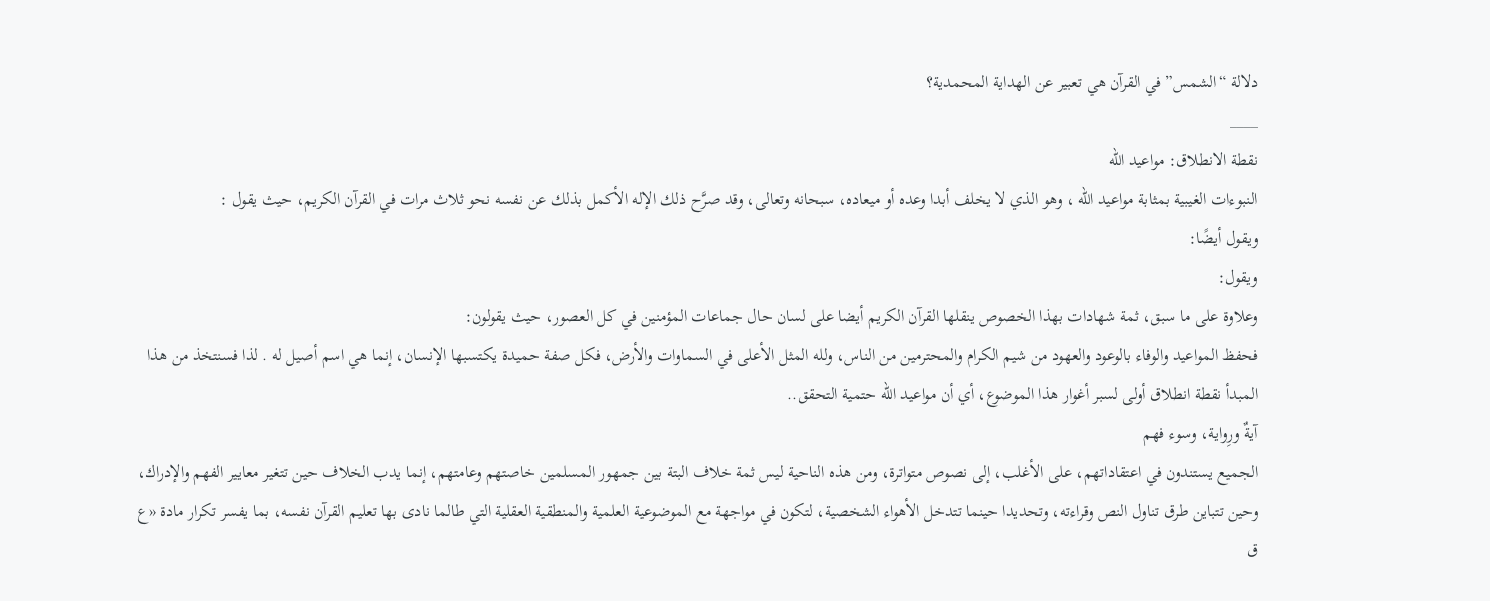دلالة “الشمس” في القرآن هي تعبير عن الهداية المحمدية؟
____
نقطة الانطلاق: مواعيد الله
النبوءات الغيبية بمثابة مواعيد الله ، وهو الذي لا يخلف أبدا وعده أو ميعاده، سبحانه وتعالى، وقد صرَّح ذلك الإله الأكمل بذلك عن نفسه نحو ثلاث مرات في القرآن الكريم، حيث يقول :
ويقول أيضًا:
ويقول:
وعلاوة على ما سبق، ثمة شهادات بهذا الخصوص ينقلها القرآن الكريم أيضا على لسان حال جماعات المؤمنين في كل العصور، حيث يقولون:
فحفظ المواعيد والوفاء بالوعود والعهود من شيم الكرام والمحترمين من الناس، ولله المثل الأعلى في السماوات والأرض، فكل صفة حميدة يكتسبها الإنسان، إنما هي اسم أصيل له . لذا فسنتخذ من هذا المبدأ نقطة انطلاق أولى لسبر أغوار هذا الموضوع، أي أن مواعيد الله حتمية التحقق..
آيةٌ ورِواية، وسوء فهم
الجميع يستندون في اعتقاداتهم، على الأغلب، إلى نصوص متواترة، ومن هذه الناحية ليس ثمة خلاف البتة بين جمهور المسلمين خاصتهم وعامتهم، إنما يدب الخلاف حين تتغير معايير الفهم والإدراك، وحين تتباين طرق تناول النص وقراءته، وتحديدا حينما تتدخل الأهواء الشخصية، لتكون في مواجهة مع الموضوعية العلمية والمنطقية العقلية التي طالما نادى بها تعليم القرآن نفسه، بما يفسر تكرار مادة «ع ق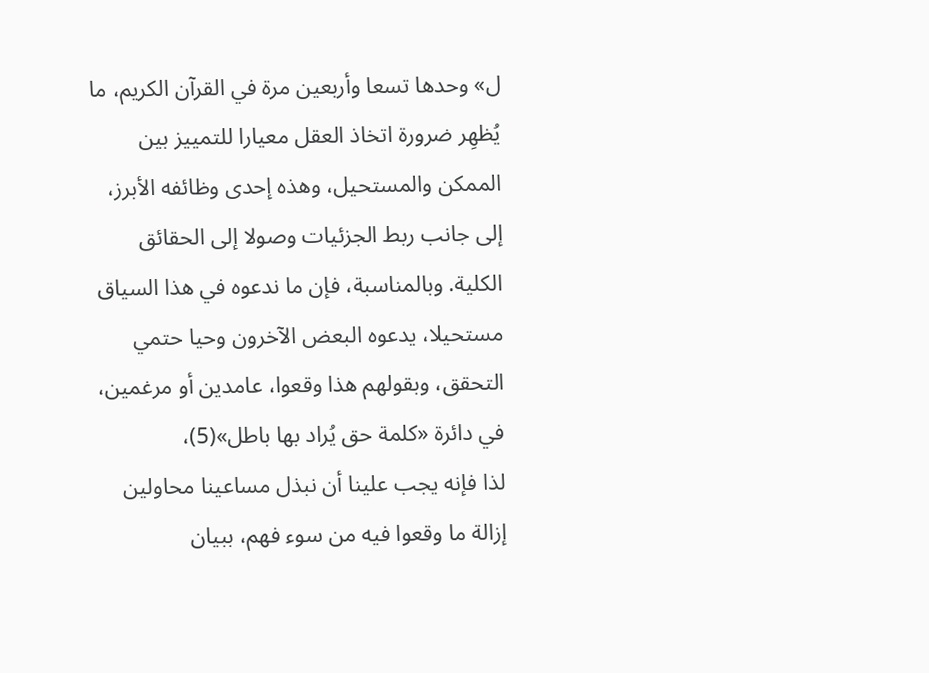ل» وحدها تسعا وأربعين مرة في القرآن الكريم، ما يُظهِر ضرورة اتخاذ العقل معيارا للتمييز بين الممكن والمستحيل، وهذه إحدى وظائفه الأبرز، إلى جانب ربط الجزئيات وصولا إلى الحقائق الكلية. وبالمناسبة، فإن ما ندعوه في هذا السياق مستحيلا، يدعوه البعض الآخرون وحيا حتمي التحقق، وبقولهم هذا وقعوا، عامدين أو مرغمين، في دائرة «كلمة حق يُراد بها باطل»(5)،
لذا فإنه يجب علينا أن نبذل مساعينا محاولين إزالة ما وقعوا فيه من سوء فهم، ببيان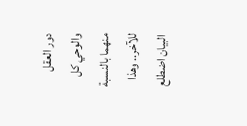دور العقل والوحي كل منهما بالنسبة للآخر.. وهذا البيان اضطلع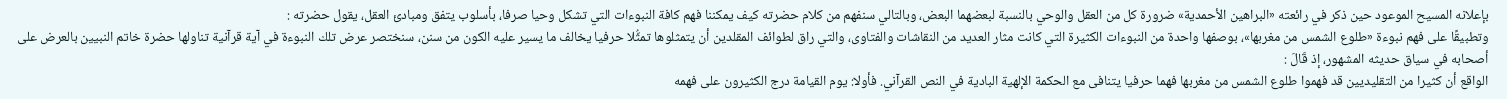بإعلانه المسيح الموعود حين ذكر في رائعته «البراهين الأحمدية» ضرورة كل من العقل والوحي بالنسبة لبعضهما البعض، وبالتالي سنفهم من كلام حضرته كيف يمكننا فهم كافة النبوءات التي تشكل وحيا صرفا، بأسلوب يتفق ومبادئ العقل، يقول حضرته :
وتطبيقًا على فهم نبوءة «طلوع الشمس من مغربها»، بوصفها واحدة من النبوءات الكثيرة التي كانت مثار العديد من النقاشات والفتاوى، والتي راق لطوائف المقلدين أن يتمثلوها تمثُّلا حرفيا يخالف ما يسير عليه الكون من سنن، سنختصر عرض تلك النبوءة في آية قرآنية تناولها حضرة خاتم النبيين بالعرض على أصحابه في سياق حديثه المشهور، إذ قَالَ :
الواقع أن كثيرا من التقليديين قد فهموا طلوع الشمس من مغربها فهما حرفيا يتنافى مع الحكمة الإلهية البادية في النص القرآني. فأولا: يوم القيامة درج الكثيرون على فهمه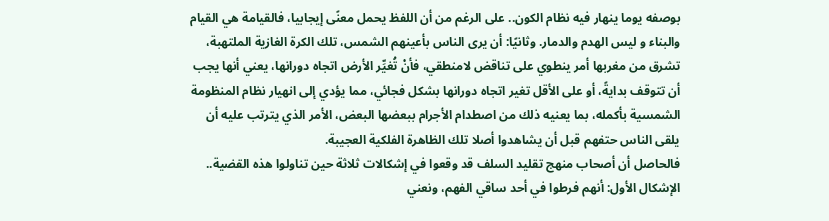بوصفه يوما ينهار فيه نظام الكون.. على الرغم من أن اللفظ يحمل معنًى إيجابيا، فالقيامة هي القيام والبناء و ليس الهدم والدمار. وثانيًا: أن يرى الناس بأعينهم الشمس، تلك الكرة الغازية الملتهبة، تشرق من مغربها أمر ينطوي على تناقض لامنطقي، فأنْ تُغيِّر الأرض اتجاه دورانها، يعني أنها يجب أن تتوقف بدايةً، أو على الأقل تغير اتجاه دورانها بشكل فجائي، مما يؤدي إلى انهيار نظام المنظومة الشمسية بأكمله، بما يعنيه ذلك من اصطدام الأجرام ببعضها البعض، الأمر الذي يترتب عليه أن يلقى الناس حتفهم قبل أن يشاهدوا أصلا تلك الظاهرة الفلكية العجيبة.
فالحاصل أن أصحاب منهج تقليد السلف قد وقعوا في إشكالات ثلاثة حين تناولوا هذه القضية..
الإشكال الأول: أنهم فرطوا في أحد ساقي الفهم، ونعني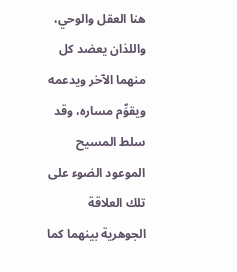هنا العقل والوحي، واللذان يعضد كل منهما الآخر ويدعمه ويقوِّم مساره، وقد سلط المسيح الموعود الضوء على تلك العلاقة الجوهرية بينهما كما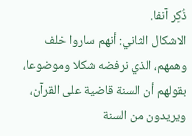ذُكِر آنفا.
الاشكال الثاني: أنهم ساروا خلف وهمهم، الذي نرفضه شكلا وموضوعا، بقولهم أن السنة قاضية على القرآن، ويريدون من السنة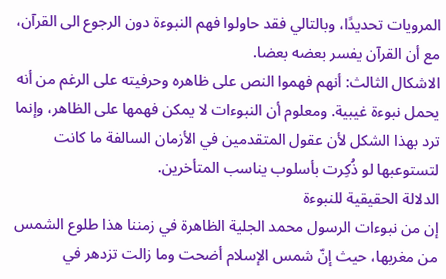المرويات تحديدًا، وبالتالي فقد حاولوا فهم النبوءة دون الرجوع الى القرآن، مع أن القرآن يفسر بعضه بعضا.
الاشكال الثالث: أنهم فهموا النص على ظاهره وحرفيته على الرغم من أنه يحمل نبوءة غيبية. ومعلوم أن النبوءات لا يمكن فهمها على الظاهر، وإنما ترد بهذا الشكل لأن عقول المتقدمين في الأزمان السالفة ما كانت لتستوعبها لو ذُكِرت بأسلوب يناسب المتأخرين.
الدلالة الحقيقية للنبوءة
إن من نبوءات الرسول محمد الجلية الظاهرة في زمننا هذا طلوع الشمس من مغربها، حيث إنّ شمس الإسلام أضحت وما زالت تزدهر في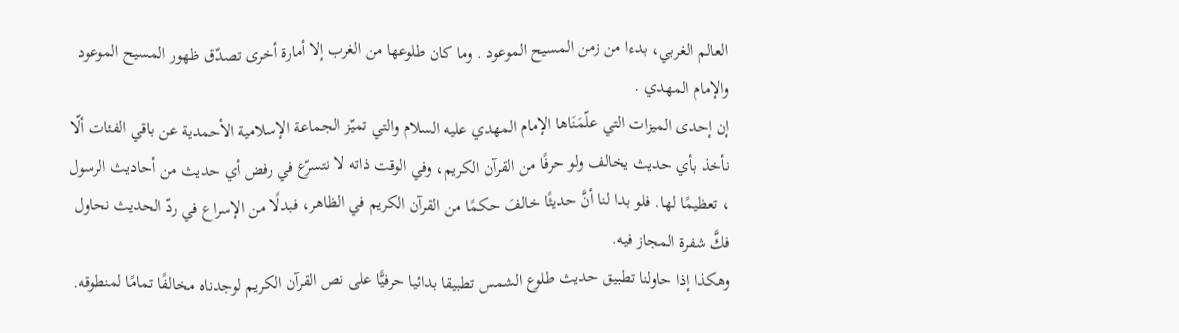العالم الغربي، بدءا من زمن المسيح الموعود . وما كان طلوعها من الغرب إلا أمارة أخرى تصدّق ظهور المسيح الموعود والإمام المهدي .
إن إحدى الميزات التي علّمَنَاها الإمام المهدي عليه السلام والتي تميّز الجماعة الإسلامية الأحمدية عن باقي الفئات ألّا نأخذ بأي حديث يخالف ولو حرفًا من القرآن الكريم، وفي الوقت ذاته لا نتسرّع في رفض أي حديث من أحاديث الرسول ، تعظيمًا لها. فلو بدا لنا أنَّ حديثًا خالفَ حكمًا من القرآن الكريم في الظاهر، فبدلًا من الإسراع في ردّ الحديث نحاول فكَّ شفرة المجاز فيه.
وهكذا إذا حاولنا تطبيق حديث طلوع الشمس تطبيقا بدائيا حرفيًّا على نص القرآن الكريم لوجدناه مخالفًا تمامًا لمنطوقه.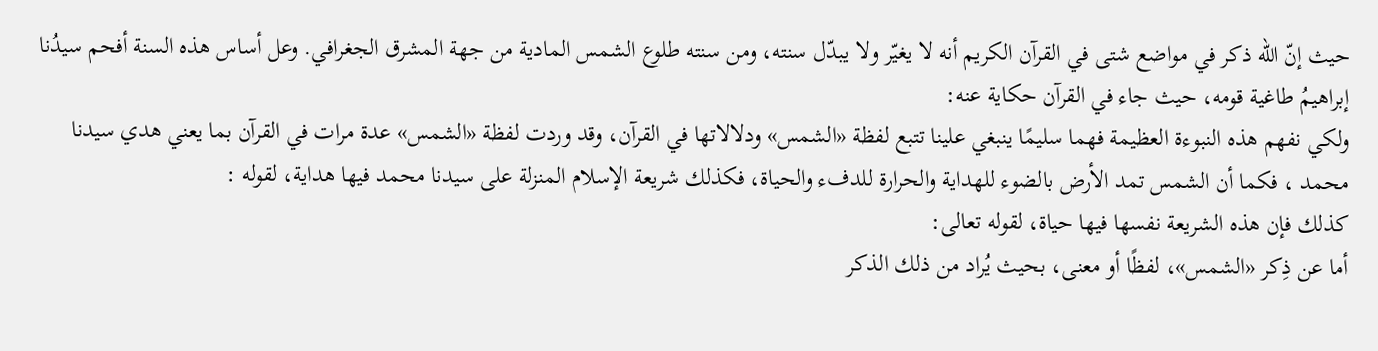حيث إنّ الله ذكر في مواضع شتى في القرآن الكريم أنه لا يغيّر ولا يبدّل سنته، ومن سنته طلوع الشمس المادية من جهة المشرق الجغرافي. وعل أساس هذه السنة أفحم سيدُنا إبراهيمُ طاغية قومه، حيث جاء في القرآن حكاية عنه:
ولكي نفهم هذه النبوءة العظيمة فهما سليمًا ينبغي علينا تتبع لفظة «الشمس» ودلالاتها في القرآن، وقد وردت لفظة «الشمس» عدة مرات في القرآن بما يعني هدي سيدنا محمد ، فكما أن الشمس تمد الأرض بالضوء للهداية والحرارة للدفء والحياة، فكذلك شريعة الإسلام المنزلة على سيدنا محمد فيها هداية، لقوله :
كذلك فإن هذه الشريعة نفسها فيها حياة، لقوله تعالى:
أما عن ذِكر «الشمس»، لفظًا أو معنى، بحيث يُراد من ذلك الذكر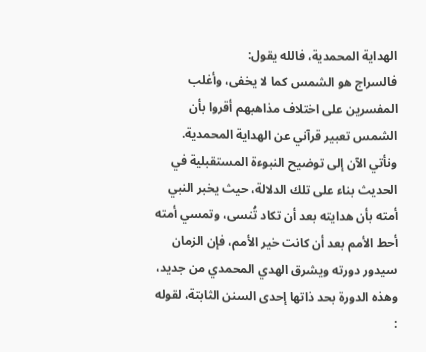الهداية المحمدية، فالله يقول:
فالسراج هو الشمس كما لا يخفى، وأغلب المفسرين على اختلاف مذاهبهم أقروا بأن الشمس تعبير قرآني عن الهداية المحمدية.
ونأتي الآن إلى توضيح النبوءة المستقبلية في الحديث بناء على تلك الدلالة، حيث يخبر النبي أمته بأن هدايته بعد أن تكاد تُنسى، وتمسي أمته أحط الأمم بعد أن كانت خير الأمم، فإن الزمان سيدور دورته ويشرق الهدي المحمدي من جديد، وهذه الدورة بحد ذاتها إحدى السنن الثابتة، لقوله :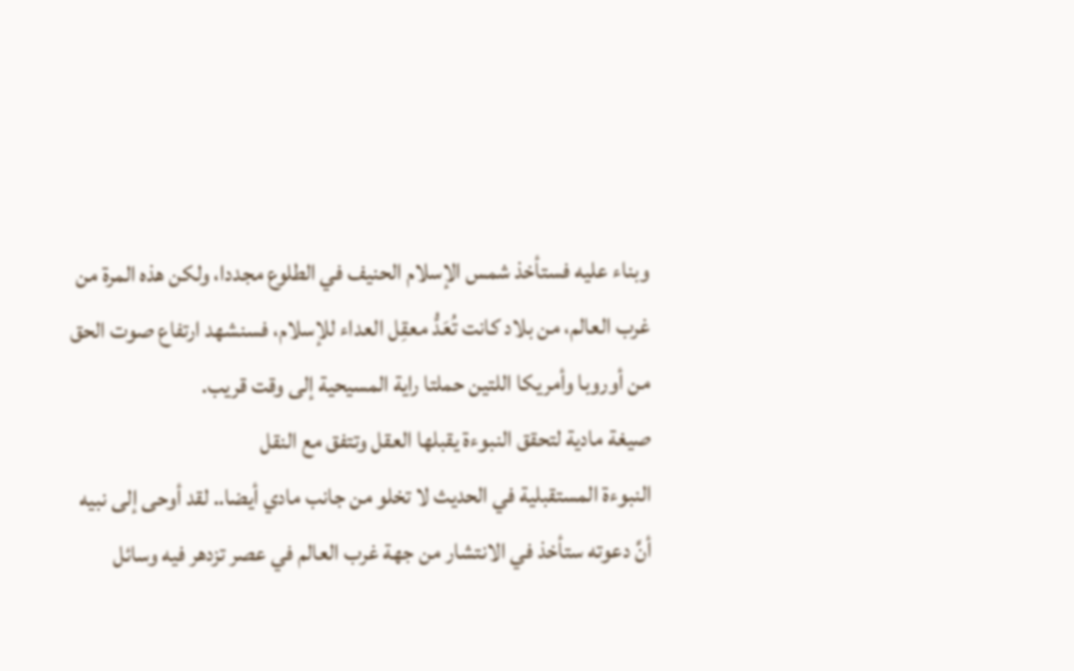وبناء عليه فستأخذ شمس الإسلام الحنيف في الطلوع مجددا، ولكن هذه المرة من غرب العالم، من بلاد كانت تُعَدُّ معقِل العداء للإسلام، فسنشهد ارتفاع صوت الحق من أوروبا وأمريكا اللتين حملتا راية المسيحية إلى وقت قريب.
صيغة مادية لتحقق النبوءة يقبلها العقل وتتفق مع النقل
النبوءة المستقبلية في الحديث لا تخلو من جانب مادي أيضا.. لقد أوحى إلى نبيه أنَّ دعوته ستأخذ في الانتشار من جهة غرب العالم في عصر تزدهر فيه وسائل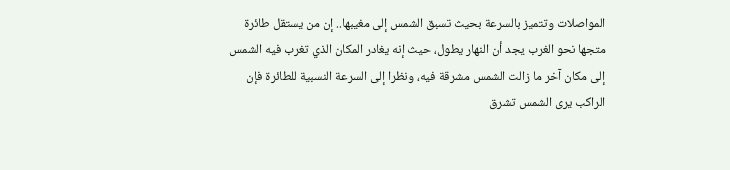المواصلات وتتميز بالسرعة بحيث تسبق الشمس إلى مغيبها.. إن من يستقل طائرة متجها نحو الغرب يجد أن النهار يطول، حيث إنه يغادر المكان الذي تغرب فيه الشمس إلى مكان آخر ما زالت الشمس مشرقة فيه، ونظرا إلى السرعة النسبية للطائرة فإن الراكب يرى الشمس تشرق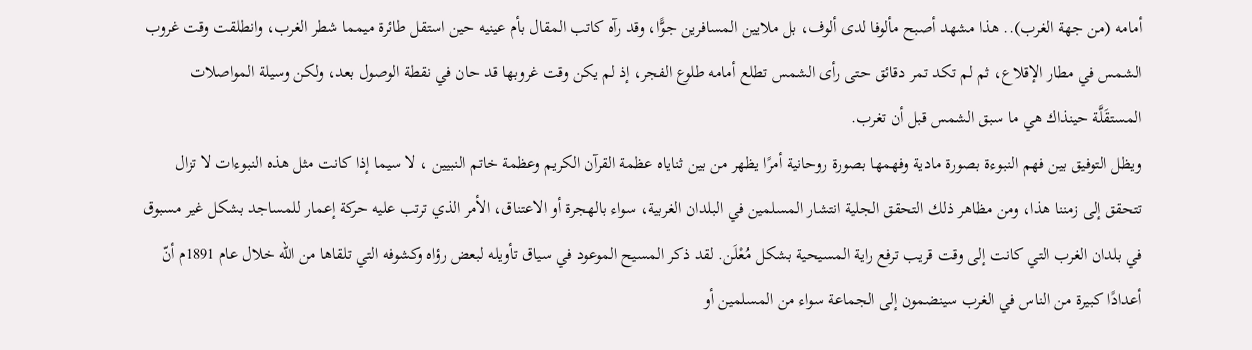أمامه (من جهة الغرب).. هذا مشهد أصبح مألوفا لدى ألوف، بل ملايين المسافرين جوًّا، وقد رآه كاتب المقال بأم عينيه حين استقل طائرة ميمما شطر الغرب، وانطلقت وقت غروب الشمس في مطار الإقلاع، ثم لم تكد تمر دقائق حتى رأى الشمس تطلع أمامه طلوع الفجر، إذ لم يكن وقت غروبها قد حان في نقطة الوصول بعد، ولكن وسيلة المواصلات المستقَلَّة حينذاك هي ما سبق الشمس قبل أن تغرب.
ويظل التوفيق بين فهم النبوءة بصورة مادية وفهمها بصورة روحانية أمرًا يظهر من بين ثناياه عظمة القرآن الكريم وعظمة خاتم النبيين ، لا سيما إذا كانت مثل هذه النبوءات لا تزال تتحقق إلى زمننا هذا، ومن مظاهر ذلك التحقق الجلية انتشار المسلمين في البلدان الغربية، سواء بالهجرة أو الاعتناق، الأمر الذي ترتب عليه حركة إعمار للمساجد بشكل غير مسبوق في بلدان الغرب التي كانت إلى وقت قريب ترفع راية المسيحية بشكل مُعْلَن. لقد ذكر المسيح الموعود في سياق تأويله لبعض رؤاه وكشوفه التي تلقاها من الله خلال عام 1891م أنّ أعدادًا كبيرة من الناس في الغرب سينضمون إلى الجماعة سواء من المسلمين أو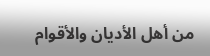من أهل الأديان والأقوام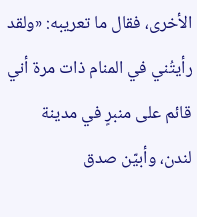الأخرى، فقال ما تعريبه: «ولقد رأيتُني في المنام ذات مرة أني قائم على منبرٍ في مدينة لندن، وأبيّن صدق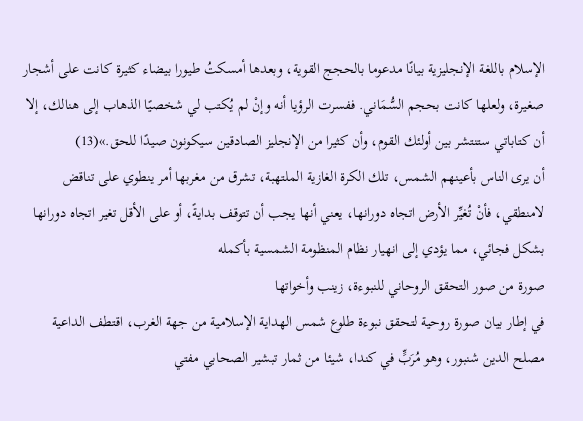الإسلام باللغة الإنجليزية بيانًا مدعوما بالحجج القوية، وبعدها أمسكتُ طيورا بيضاء كثيرة كانت على أشجار صغيرة، ولعلها كانت بحجم السُّمَاني. ففسرت الرؤيا أنه وإنْ لم يُكتب لي شخصيًا الذهاب إلى هنالك، إلا أن كتاباتي ستنتشر بين أولئك القوم، وأن كثيرا من الإنجليز الصادقين سيكونون صيدًا للحق.»(13)
أن يرى الناس بأعينهم الشمس، تلك الكرة الغازية الملتهبة، تشرق من مغربها أمر ينطوي على تناقض لامنطقي، فأنْ تُغيِّر الأرض اتجاه دورانها، يعني أنها يجب أن تتوقف بدايةً، أو على الأقل تغير اتجاه دورانها بشكل فجائي، مما يؤدي إلى انهيار نظام المنظومة الشمسية بأكمله
صورة من صور التحقق الروحاني للنبوءة، زينب وأخواتها
في إطار بيان صورة روحية لتحقق نبوءة طلوع شمس الهداية الإسلامية من جهة الغرب، اقتطف الداعية مصلح الدين شنبور، وهو مُرَبٍّ في كندا، شيئا من ثمار تبشير الصحابي مفتي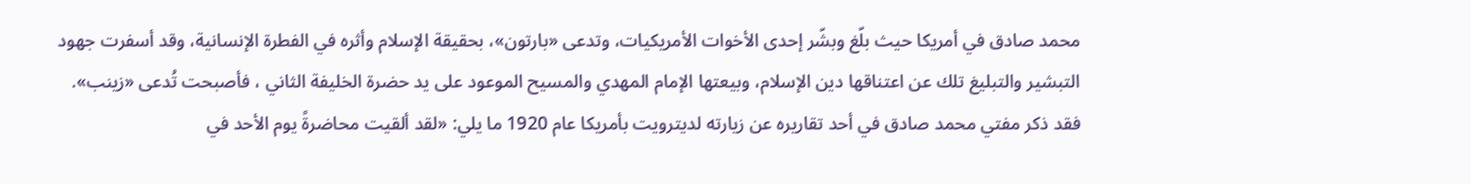محمد صادق في أمريكا حيث بلّغ وبشّر إحدى الأخوات الأمريكيات، وتدعى «بارتون»، بحقيقة الإسلام وأثره في الفطرة الإنسانية، وقد أسفرت جهود التبشير والتبليغ تلك عن اعتناقها دين الإسلام، وبيعتها الإمام المهدي والمسيح الموعود على يد حضرة الخليفة الثاني ، فأصبحت تُدعى «زينب». فقد ذكر مفتي محمد صادق في أحد تقاريره عن زيارته لديترويت بأمريكا عام 1920 ما يلي: «لقد ألقيت محاضرةً يوم الأحد في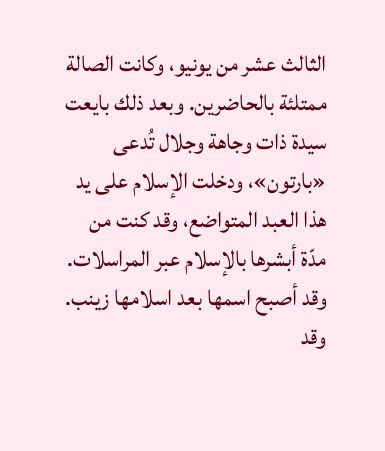الثالث عشر من يونيو، وكانت الصالة ممتلئة بالحاضرين. وبعد ذلك بايعت سيدة ذات وجاهة وجلال تُدعى «بارتون»، ودخلت الإسلام على يد هذا العبد المتواضع، وقد كنت من مدّة أبشرها بالإسلام عبر المراسلات. وقد أصبح اسمها بعد اسلامها زينب. وقد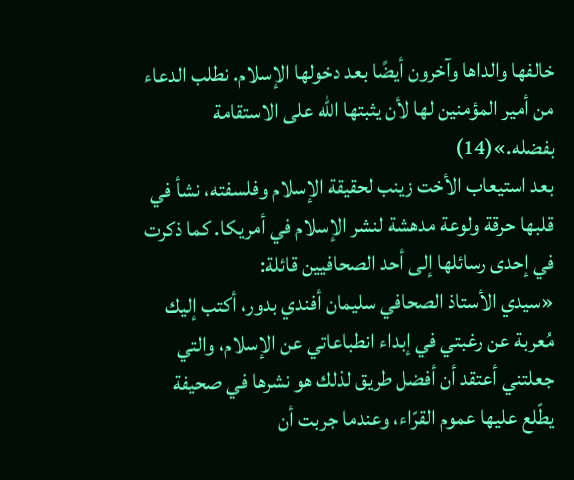خالفها والداها وآخرون أيضًا بعد دخولها الإسلام. نطلب الدعاء من أمير المؤمنين لها لأن يثبتها الله على الاستقامة بفضله.»(14)
بعد استيعاب الأخت زينب لحقيقة الإسلام وفلسفته، نشأ في قلبها حرقة ولوعة مدهشة لنشر الإسلام في أمريكا. كما ذكرت في إحدى رسائلها إلى أحد الصحافيين قائلة:
«سيدي الأستاذ الصحافي سليمان أفندي بدور، أكتب إليك مُعربة عن رغبتي في إبداء انطباعاتي عن الإسلام، والتي جعلتني أعتقد أن أفضل طريق لذلك هو نشرها في صحيفة يطّلع عليها عموم القرّاء، وعندما جربت أن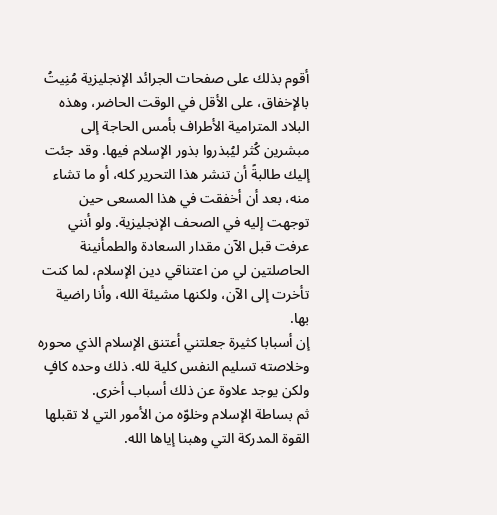أقوم بذلك على صفحات الجرائد الإنجليزية مُنِيتُ بالإخفاق، على الأقل في الوقت الحاضر، وهذه البلاد المترامية الأطراف بأمس الحاجة إلى مبشرين كُثر ليُبذروا بذور الإسلام فيها. وقد جئت إليك طالبةً أن تنشر هذا التحرير كله، أو ما تشاء منه، بعد أن أخفقت في هذا المسعى حين توجهت إليه في الصحف الإنجليزية. ولو أنني عرفت قبل الآن مقدار السعادة والطمأنينة الحاصلتين لي من اعتناقي دين الإسلام، لما كنت تأخرت إلى الآن، ولكنها مشيئة الله، وأنا راضية بها.
إن أسبابا كثيرة جعلتني أعتنق الإسلام الذي محوره وخلاصته تسليم النفس كلية لله. ذلك وحده كافٍ ولكن يوجد علاوة عن ذلك أسباب أخرى.
ثم بساطة الإسلام وخلوّه من الأمور التي لا تقبلها القوة المدركة التي وهبنا إياها الله.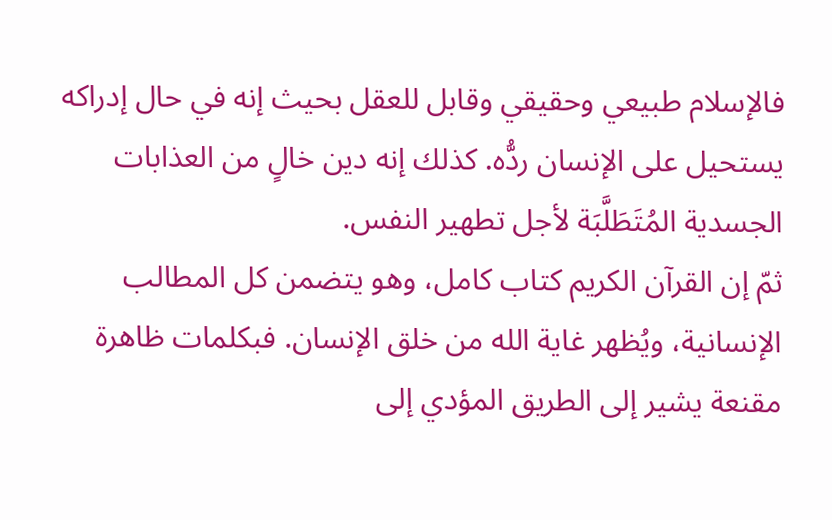فالإسلام طبيعي وحقيقي وقابل للعقل بحيث إنه في حال إدراكه يستحيل على الإنسان ردُّه. كذلك إنه دين خالٍ من العذابات الجسدية المُتَطَلَّبَة لأجل تطهير النفس.
ثمّ إن القرآن الكريم كتاب كامل، وهو يتضمن كل المطالب الإنسانية، ويُظهر غاية الله من خلق الإنسان. فبكلمات ظاهرة مقنعة يشير إلى الطريق المؤدي إلى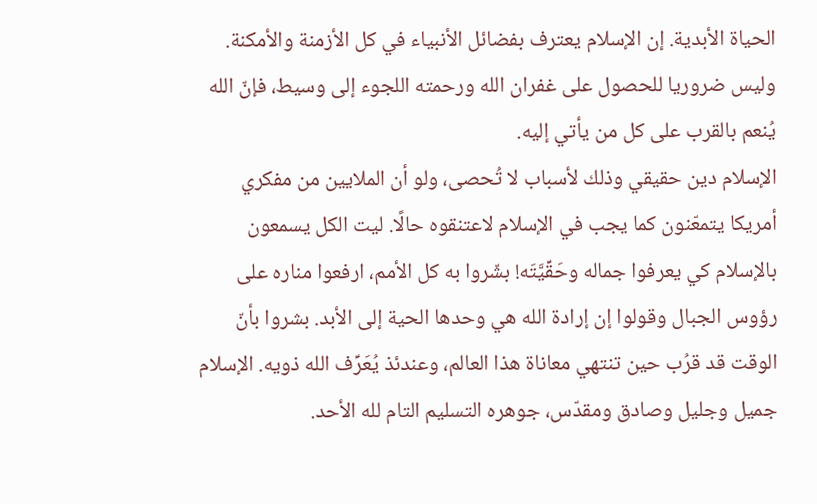الحياة الأبدية. إن الإسلام يعترف بفضائل الأنبياء في كل الأزمنة والأمكنة. وليس ضروريا للحصول على غفران الله ورحمته اللجوء إلى وسيط، فإنّ الله يُنعم بالقرب على كل من يأتي إليه.
الإسلام دين حقيقي وذلك لأسباب لا تُحصى، ولو أن الملايين من مفكري أمريكا يتمعّنون كما يجب في الإسلام لاعتنقوه حالًا. ليت الكل يسمعون بالإسلام كي يعرفوا جماله وحَقِّيَّتَه! بشّروا به كل الأمم، ارفعوا مناره على رؤوس الجبال وقولوا إن إرادة الله هي وحدها الحية إلى الأبد. بشروا بأنّ الوقت قد قرُب حين تنتهي معاناة هذا العالم، وعندئذ يُعَرِّف الله ذويه. الإسلام جميل وجليل وصادق ومقدّس، جوهره التسليم التام لله الأحد.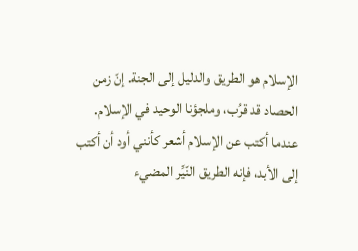الإسلام هو الطريق والدليل إلى الجنة. إنّ زمن الحصاد قد قرُب، وملجؤنا الوحيد في الإسلام. عندما أكتب عن الإسلام أشعر كأنني أود أن أكتب إلى الأبد، فإنه الطريق النّيِّر المضيء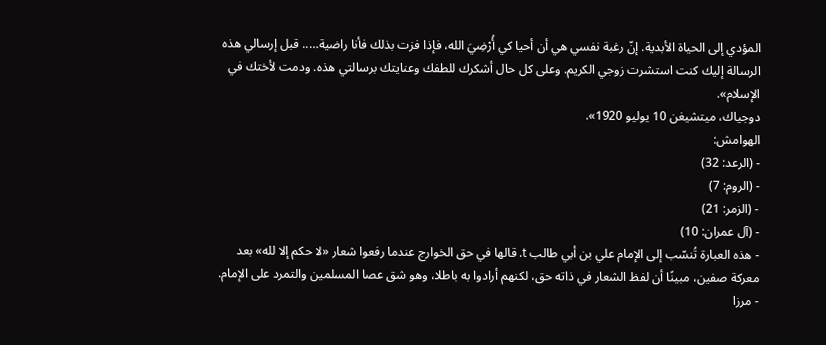المؤدي إلى الحياة الأبدية. إنّ رغبة نفسي هي أن أحيا كي أُرْضِيَ الله، فإذا فزت بذلك فأنا راضية….. قبل إرسالي هذه الرسالة إليك كنت استشرت زوجي الكريم. وعلى كل حال أشكرك للطفك وعنايتك برسالتي هذه. ودمت لأختك في الإسلام».
دوجياك، ميتشيغن 10 يوليو 1920».
الهوامش:
- (الرعد: 32)
- (الروم: 7)
- (الزمر: 21)
- (آل عمران: 10)
- هذه العبارة تُنسّب إلى الإمام علي بن أبي طالب t. قالها في حق الخوارج عندما رفعوا شعار «لا حكم إلا لله» بعد معركة صفين، مبينًا أن لفظ الشعار في ذاته حق، لكنهم أرادوا به باطلا، وهو شق عصا المسلمين والتمرد على الإمام.
- مرزا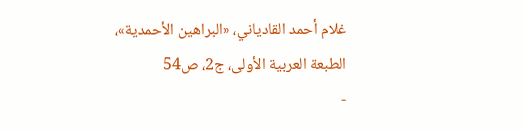غلام أحمد القادياني، «البراهين الأحمدية»، الطبعة العربية الأولى، ج2، ص54
-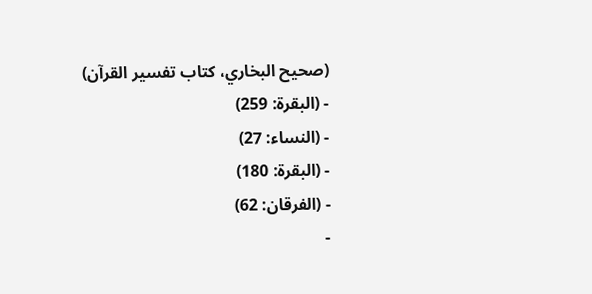(صحيح البخاري، كتاب تفسير القرآن)
- (البقرة: 259)
- (النساء: 27)
- (البقرة: 180)
- (الفرقان: 62)
-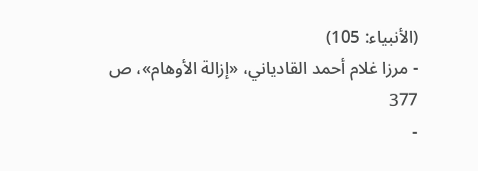(الأنبياء: 105)
- مرزا غلام أحمد القادياني، «إزالة الأوهام»، ص 377
-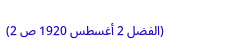(الفضل 2 أغسطس 1920 ص 2)